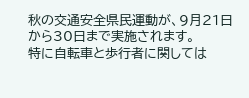秋の交通安全県民運動が、9月21日から30日まで実施されます。
特に自転車と歩行者に関しては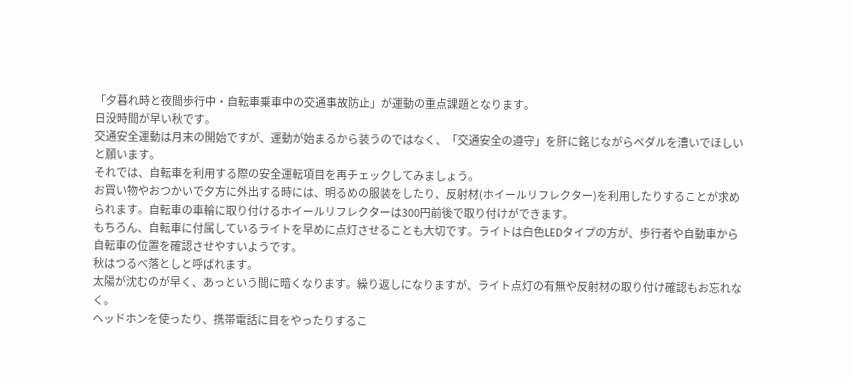「夕暮れ時と夜間歩行中・自転車乗車中の交通事故防止」が運動の重点課題となります。
日没時間が早い秋です。
交通安全運動は月末の開始ですが、運動が始まるから装うのではなく、「交通安全の遵守」を肝に銘じながらペダルを漕いでほしいと願います。
それでは、自転車を利用する際の安全運転項目を再チェックしてみましょう。
お買い物やおつかいで夕方に外出する時には、明るめの服装をしたり、反射材(ホイールリフレクター)を利用したりすることが求められます。自転車の車輪に取り付けるホイールリフレクターは300円前後で取り付けができます。
もちろん、自転車に付属しているライトを早めに点灯させることも大切です。ライトは白色LEDタイプの方が、歩行者や自動車から自転車の位置を確認させやすいようです。
秋はつるべ落としと呼ばれます。
太陽が沈むのが早く、あっという間に暗くなります。繰り返しになりますが、ライト点灯の有無や反射材の取り付け確認もお忘れなく。
ヘッドホンを使ったり、携帯電話に目をやったりするこ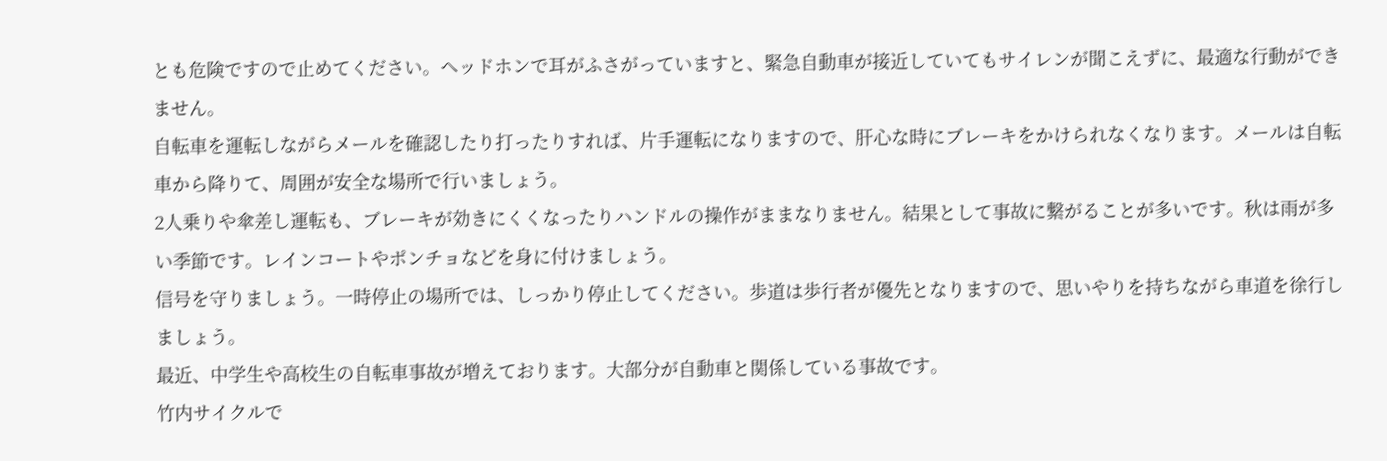とも危険ですので止めてください。ヘッドホンで耳がふさがっていますと、緊急自動車が接近していてもサイレンが聞こえずに、最適な行動ができません。
自転車を運転しながらメールを確認したり打ったりすれば、片手運転になりますので、肝心な時にブレーキをかけられなくなります。メールは自転車から降りて、周囲が安全な場所で行いましょう。
2人乗りや傘差し運転も、ブレーキが効きにくくなったりハンドルの操作がままなりません。結果として事故に繋がることが多いです。秋は雨が多い季節です。レインコートやポンチョなどを身に付けましょう。
信号を守りましょう。一時停止の場所では、しっかり停止してください。歩道は歩行者が優先となりますので、思いやりを持ちながら車道を徐行しましょう。
最近、中学生や高校生の自転車事故が増えております。大部分が自動車と関係している事故です。
竹内サイクルで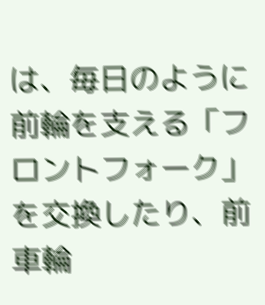は、毎日のように前輪を支える「フロントフォーク」を交換したり、前車輪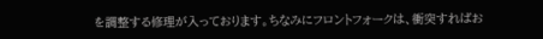を調整する修理が入っております。ちなみにフロントフォークは、衝突すればお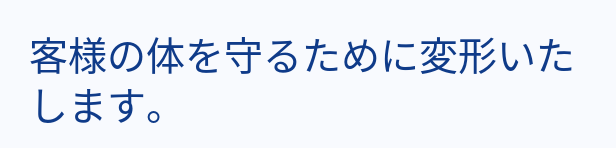客様の体を守るために変形いたします。